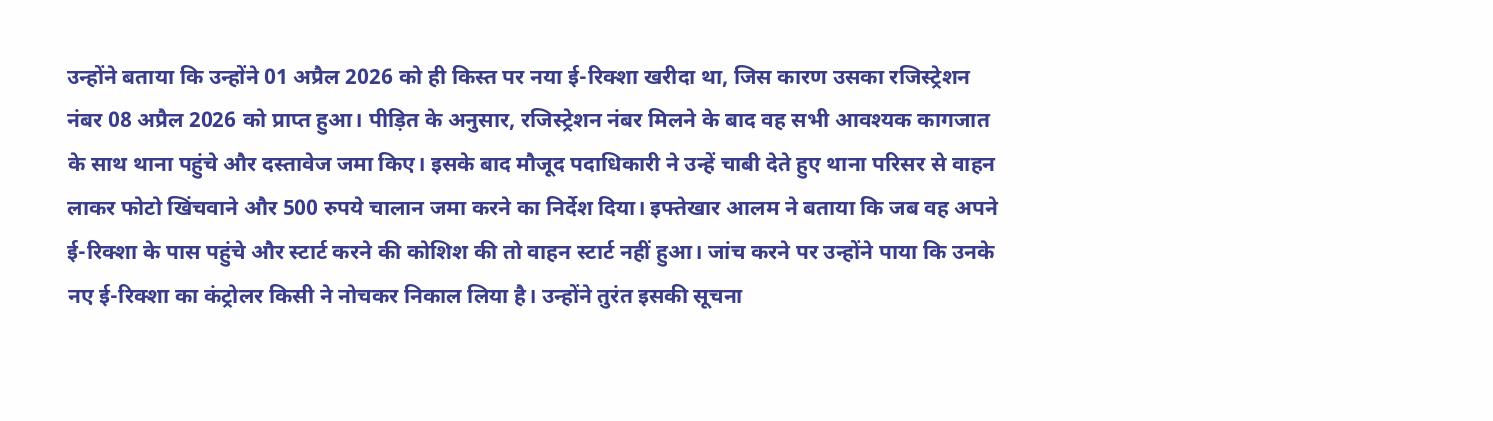उन्होंने बताया कि उन्होंने 01 अप्रैल 2026 को ही किस्त पर नया ई-रिक्शा खरीदा था, जिस कारण उसका रजिस्ट्रेशन नंबर 08 अप्रैल 2026 को प्राप्त हुआ। पीड़ित के अनुसार, रजिस्ट्रेशन नंबर मिलने के बाद वह सभी आवश्यक कागजात के साथ थाना पहुंचे और दस्तावेज जमा किए। इसके बाद मौजूद पदाधिकारी ने उन्हें चाबी देते हुए थाना परिसर से वाहन लाकर फोटो खिंचवाने और 500 रुपये चालान जमा करने का निर्देश दिया। इफ्तेखार आलम ने बताया कि जब वह अपने ई-रिक्शा के पास पहुंचे और स्टार्ट करने की कोशिश की तो वाहन स्टार्ट नहीं हुआ। जांच करने पर उन्होंने पाया कि उनके नए ई-रिक्शा का कंट्रोलर किसी ने नोचकर निकाल लिया है। उन्होंने तुरंत इसकी सूचना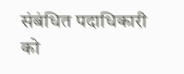संबंधित पदाधिकारी को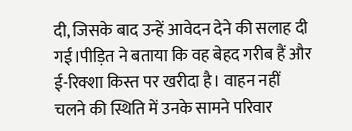दी, जिसके बाद उन्हें आवेदन देने की सलाह दी गई।पीड़ित ने बताया कि वह बेहद गरीब हैं और ई-रिक्शा किस्त पर खरीदा है। वाहन नहीं चलने की स्थिति में उनके सामने परिवार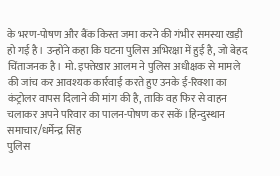के भरण-पोषण और बैंक किस्त जमा करने की गंभीर समस्या खड़ी हो गई है। उन्होंने कहा कि घटना पुलिस अभिरक्षा में हुई है, जो बेहद चिंताजनक है। मो. इफ्तेखार आलम ने पुलिस अधीक्षक से मामले की जांच कर आवश्यक कार्रवाई करते हुए उनके ई-रिक्शा का कंट्रोलर वापस दिलाने की मांग की है, ताकि वह फिर से वाहन चलाकर अपने परिवार का पालन-पोषण कर सकें।हिन्दुस्थान समाचार/धर्मेन्द्र सिंह
पुलिस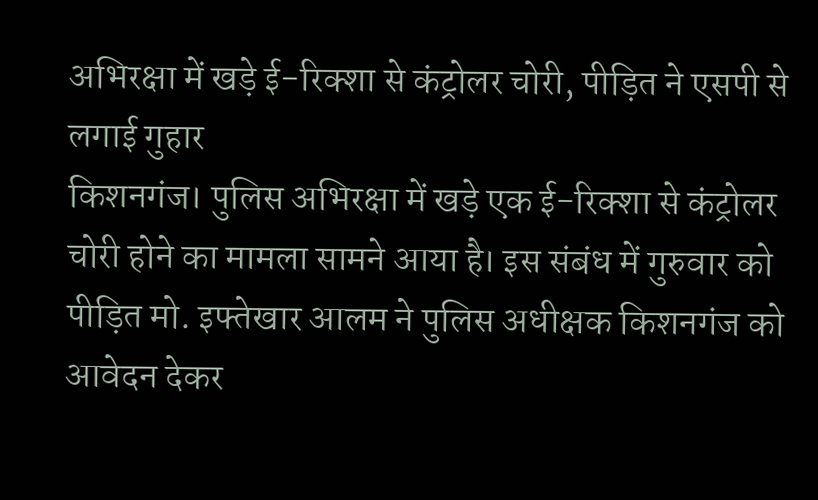अभिरक्षा में खड़े ई-रिक्शा से कंट्रोलर चोरी, पीड़ित ने एसपी से लगाई गुहार
किशनगंज। पुलिस अभिरक्षा में खड़े एक ई-रिक्शा से कंट्रोलर चोरी होने का मामला सामने आया है। इस संबंध में गुरुवार को पीड़ित मो. इफ्तेखार आलम ने पुलिस अधीक्षक किशनगंज को आवेदन देकर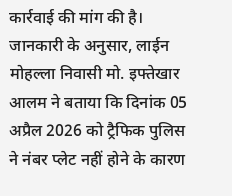कार्रवाई की मांग की है। जानकारी के अनुसार, लाईन मोहल्ला निवासी मो. इफ्तेखार आलम ने बताया कि दिनांक 05 अप्रैल 2026 को ट्रैफिक पुलिस ने नंबर प्लेट नहीं होने के कारण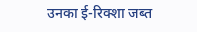उनका ई-रिक्शा जब्त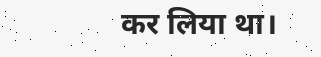कर लिया था।